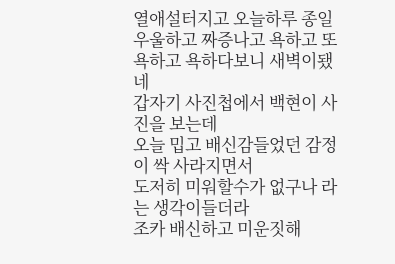열애설터지고 오늘하루 종일 우울하고 짜증나고 욕하고 또 욕하고 욕하다보니 새벽이됐네
갑자기 사진첩에서 백현이 사진을 보는데
오늘 밉고 배신감들었던 감정이 싹 사라지면서
도저히 미워할수가 없구나 라는 생각이들더라
조카 배신하고 미운짓해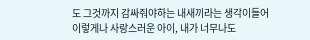도 그것까지 감싸줘야하는 내새끼라는 생각이들어
이렇게나 사랑스러운 아이, 내가 너무나도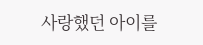사랑했던 아이를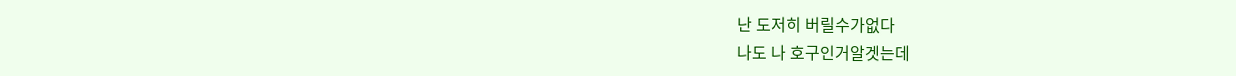난 도저히 버릴수가없다
나도 나 호구인거알겟는데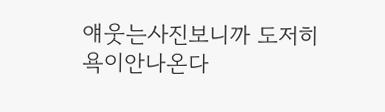얘웃는사진보니까 도저히 욕이안나온다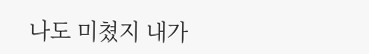나도 미쳤지 내가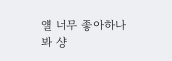얠 너무 좋아하나봐 샹